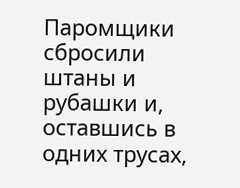Паромщики сбросили штаны и рубашки и, оставшись в одних трусах,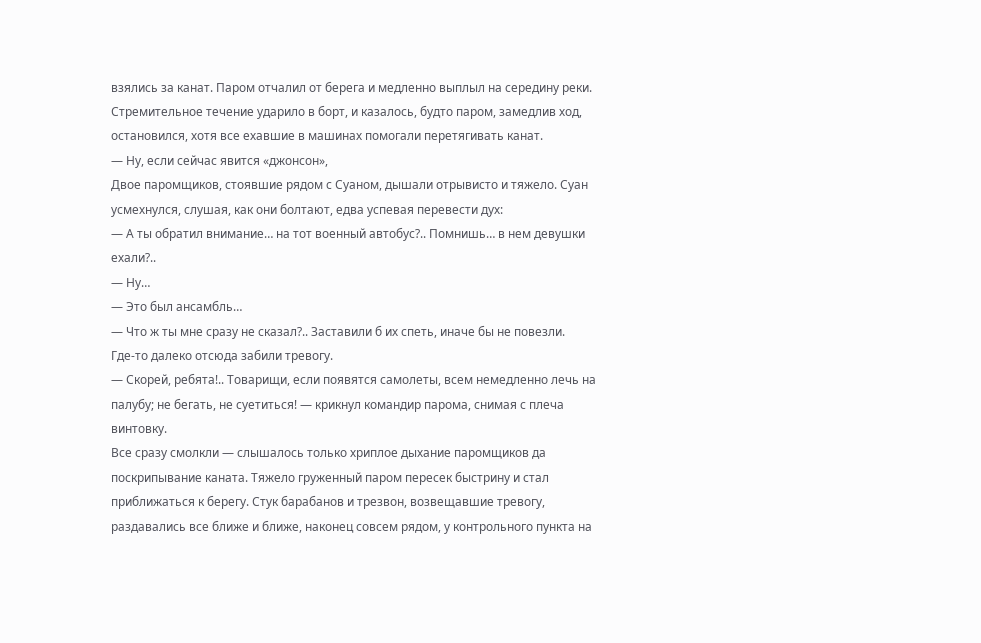взялись за канат. Паром отчалил от берега и медленно выплыл на середину реки. Стремительное течение ударило в борт, и казалось, будто паром, замедлив ход, остановился, хотя все ехавшие в машинах помогали перетягивать канат.
— Ну, если сейчас явится «джонсон»,
Двое паромщиков, стоявшие рядом с Суаном, дышали отрывисто и тяжело. Суан усмехнулся, слушая, как они болтают, едва успевая перевести дух:
— А ты обратил внимание… на тот военный автобус?.. Помнишь… в нем девушки ехали?..
— Ну…
— Это был ансамбль…
— Что ж ты мне сразу не сказал?.. Заставили б их спеть, иначе бы не повезли.
Где-то далеко отсюда забили тревогу.
— Скорей, ребята!.. Товарищи, если появятся самолеты, всем немедленно лечь на палубу; не бегать, не суетиться! — крикнул командир парома, снимая с плеча винтовку.
Все сразу смолкли — слышалось только хриплое дыхание паромщиков да поскрипывание каната. Тяжело груженный паром пересек быстрину и стал приближаться к берегу. Стук барабанов и трезвон, возвещавшие тревогу, раздавались все ближе и ближе, наконец совсем рядом, у контрольного пункта на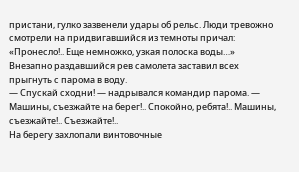пристани, гулко зазвенели удары об рельс. Люди тревожно смотрели на придвигавшийся из темноты причал: «Пронесло!.. Еще немножко, узкая полоска воды…»
Внезапно раздавшийся рев самолета заставил всех прыгнуть с парома в воду.
— Спускай сходни! — надрывался командир парома. — Машины, съезжайте на берег!.. Спокойно, ребята!.. Машины, съезжайте!.. Съезжайте!..
На берегу захлопали винтовочные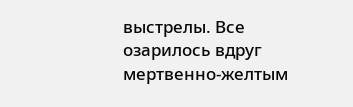выстрелы. Все озарилось вдруг мертвенно-желтым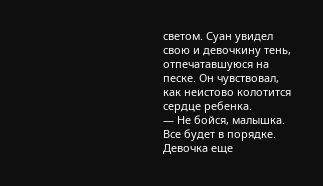светом. Суан увидел свою и девочкину тень, отпечатавшуюся на песке. Он чувствовал, как неистово колотится сердце ребенка.
— Не бойся, малышка. Все будет в порядке.
Девочка еще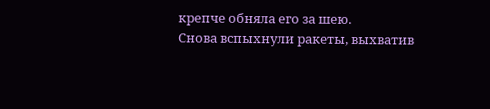крепче обняла его за шею.
Снова вспыхнули ракеты, выхватив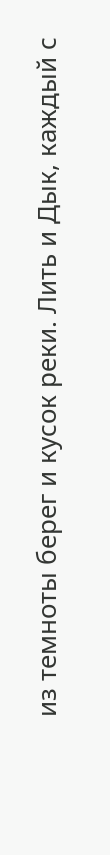из темноты берег и кусок реки. Лить и Дык, каждый с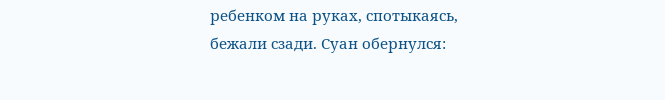ребенком на руках, спотыкаясь, бежали сзади. Суан обернулся: